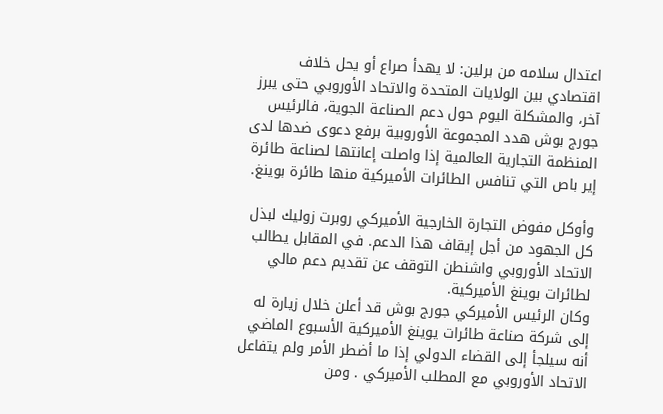اعتدال سلامه من برلين: لا يهدأ صراع أو يحل خلاف اقتصادي بين الولايات المتحدة والاتحاد الأوروبي حتى يبرز آخر، والمشكلة اليوم حول دعم الصناعة الجوية، فالرئيس جورج بوش هدد المجموعة الأوروبية برفع دعوى ضدها لدى المنظمة التجارية العالمية إذا واصلت إعانتها لصناعة طائرة إير باص التي تنافس الطائرات الأميركية منها طائرة بوينغ.

وأوكل مفوض التجارة الخارجية الأميركي روبرت زوليك لبذل كل الجهود من أجل إيقاف هذا الدعم. في المقابل يطالب الاتحاد الأوروبي واشنطن التوقف عن تقديم دعم مالي لطائرات بوينغ الأميركية.
وكان الرئيس الأميركي جورج بوش قد أعلن خلال زيارة له إلى شركة صناعة طائرات يوينغ الأميركية الأسبوع الماضي أنه سيلجأ إلى القضاء الدولي إذا ما أضطر الأمر ولم يتفاعل الاتحاد الأوروبي مع المطلب الأميركي . ومن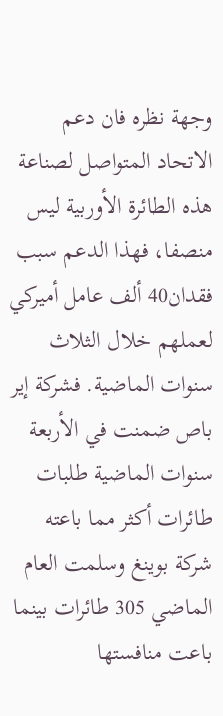وجهة نظره فان دعم الاتحاد المتواصل لصناعة هذه الطائرة الأوربية ليس منصفا، فهذا الدعم سبب فقدان40 ألف عامل أميركي لعملهم خلال الثلاث سنوات الماضية. فشركة إير باص ضمنت في الأربعة سنوات الماضية طلبات طائرات أكثر مما باعته شركة بوينغ وسلمت العام الماضي 305 طائرات بينما باعت منافستها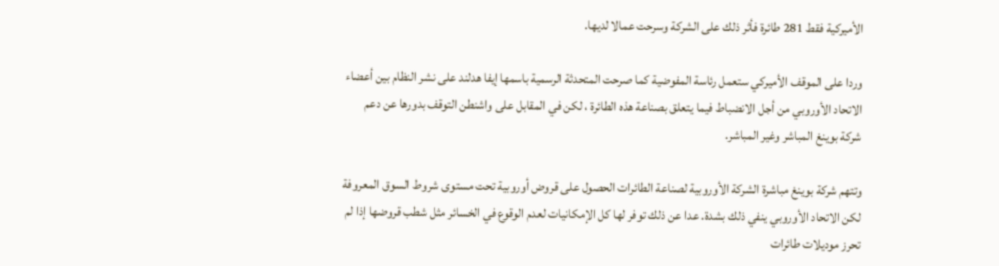الأميركية فقط 281 طائرة فأثر ذلك على الشركة وسرحت عمالا لديها.

وردا على الموقف الأميركي ستعمل رئاسة المفوضية كما صرحت المتحدثة الرسمية باسمها إيفا هدلند على نشر النظام بين أعضاء الاتحاد الأوروبي من أجل الانضباط فيما يتعلق بصناعة هذه الطائرة ، لكن في المقابل على واشنطن التوقف بدورها عن دعم شركة بوينغ المباشر وغير المباشر.

وتتهم شركة بوينغ مباشرة الشركة الأوروبية لصناعة الطائرات الحصول على قروض أوروبية تحت مستوى شروط السوق المعروفة لكن الاتحاد الأوروبي ينفي ذلك بشدة. عدا عن ذلك توفر لها كل الإمكانيات لعدم الوقوع في الخسائر مثل شطب قروضها إذا لم تحرز موديلات طائرات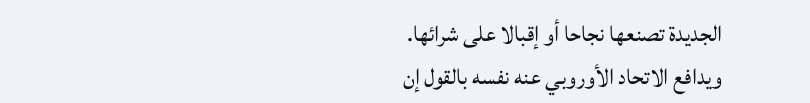الجديدة تصنعها نجاحا أو إقبالا على شرائها. ويدافع الاتحاد الأوروبي عنه نفسه بالقول إن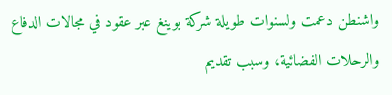واشنطن دعمت ولسنوات طويلة شركة بوينغ عبر عقود في مجالات الدفاع والرحلات الفضائية، وسبب تقديم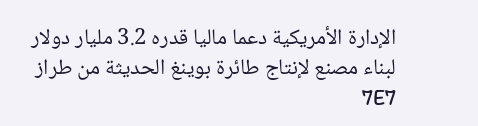الإدارة الأمريكية دعما ماليا قدره 3.2 مليار دولار لبناء مصنع لإنتاج طائرة بوينغ الحديثة من طراز 7E7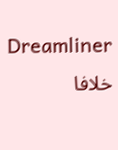Dreamliner خلافا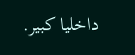داخليا كبير.